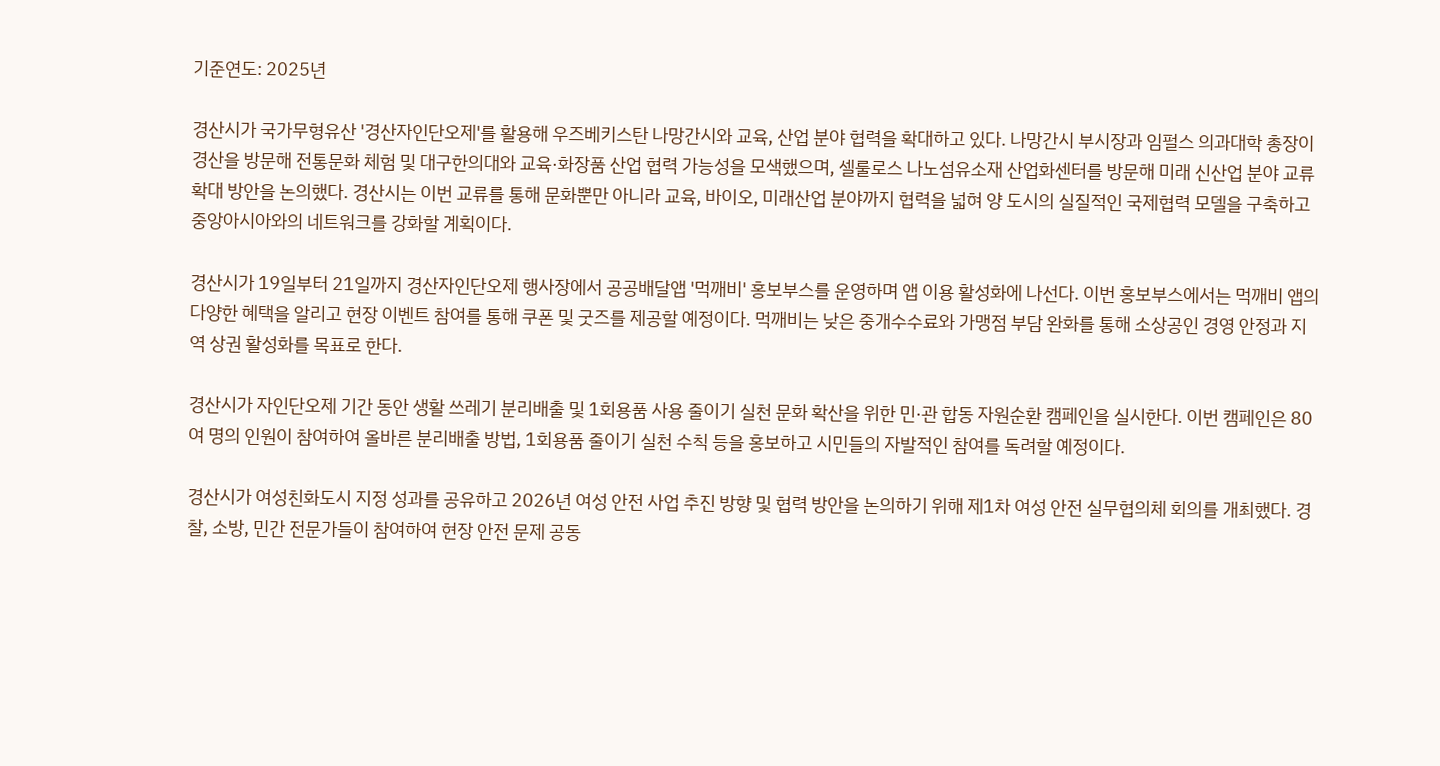기준연도: 2025년

경산시가 국가무형유산 '경산자인단오제'를 활용해 우즈베키스탄 나망간시와 교육, 산업 분야 협력을 확대하고 있다. 나망간시 부시장과 임펄스 의과대학 총장이 경산을 방문해 전통문화 체험 및 대구한의대와 교육·화장품 산업 협력 가능성을 모색했으며, 셀룰로스 나노섬유소재 산업화센터를 방문해 미래 신산업 분야 교류 확대 방안을 논의했다. 경산시는 이번 교류를 통해 문화뿐만 아니라 교육, 바이오, 미래산업 분야까지 협력을 넓혀 양 도시의 실질적인 국제협력 모델을 구축하고 중앙아시아와의 네트워크를 강화할 계획이다.

경산시가 19일부터 21일까지 경산자인단오제 행사장에서 공공배달앱 '먹깨비' 홍보부스를 운영하며 앱 이용 활성화에 나선다. 이번 홍보부스에서는 먹깨비 앱의 다양한 혜택을 알리고 현장 이벤트 참여를 통해 쿠폰 및 굿즈를 제공할 예정이다. 먹깨비는 낮은 중개수수료와 가맹점 부담 완화를 통해 소상공인 경영 안정과 지역 상권 활성화를 목표로 한다.

경산시가 자인단오제 기간 동안 생활 쓰레기 분리배출 및 1회용품 사용 줄이기 실천 문화 확산을 위한 민·관 합동 자원순환 캠페인을 실시한다. 이번 캠페인은 80여 명의 인원이 참여하여 올바른 분리배출 방법, 1회용품 줄이기 실천 수칙 등을 홍보하고 시민들의 자발적인 참여를 독려할 예정이다.

경산시가 여성친화도시 지정 성과를 공유하고 2026년 여성 안전 사업 추진 방향 및 협력 방안을 논의하기 위해 제1차 여성 안전 실무협의체 회의를 개최했다. 경찰, 소방, 민간 전문가들이 참여하여 현장 안전 문제 공동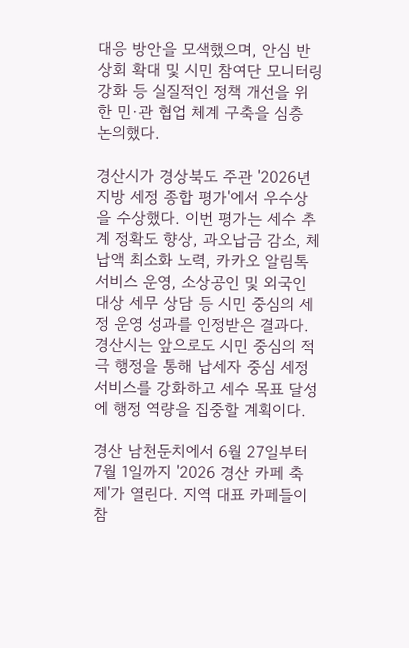대응 방안을 모색했으며, 안심 반상회 확대 및 시민 참여단 모니터링 강화 등 실질적인 정책 개선을 위한 민·관 협업 체계 구축을 심층 논의했다.

경산시가 경상북도 주관 '2026년 지방 세정 종합 평가'에서 우수상을 수상했다. 이번 평가는 세수 추계 정확도 향상, 과오납금 감소, 체납액 최소화 노력, 카카오 알림톡 서비스 운영, 소상공인 및 외국인 대상 세무 상담 등 시민 중심의 세정 운영 성과를 인정받은 결과다. 경산시는 앞으로도 시민 중심의 적극 행정을 통해 납세자 중심 세정 서비스를 강화하고 세수 목표 달성에 행정 역량을 집중할 계획이다.

경산 남천둔치에서 6월 27일부터 7월 1일까지 '2026 경산 카페 축제'가 열린다. 지역 대표 카페들이 참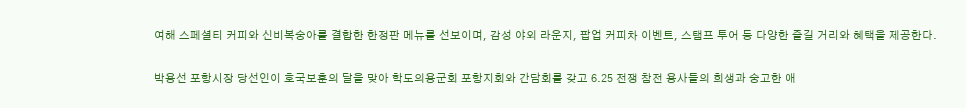여해 스페셜티 커피와 신비복숭아를 결합한 한정판 메뉴를 선보이며, 감성 야외 라운지, 팝업 커피차 이벤트, 스탬프 투어 등 다양한 즐길 거리와 혜택을 제공한다.

박용선 포항시장 당선인이 호국보훈의 달을 맞아 학도의용군회 포항지회와 간담회를 갖고 6.25 전쟁 참전 용사들의 희생과 숭고한 애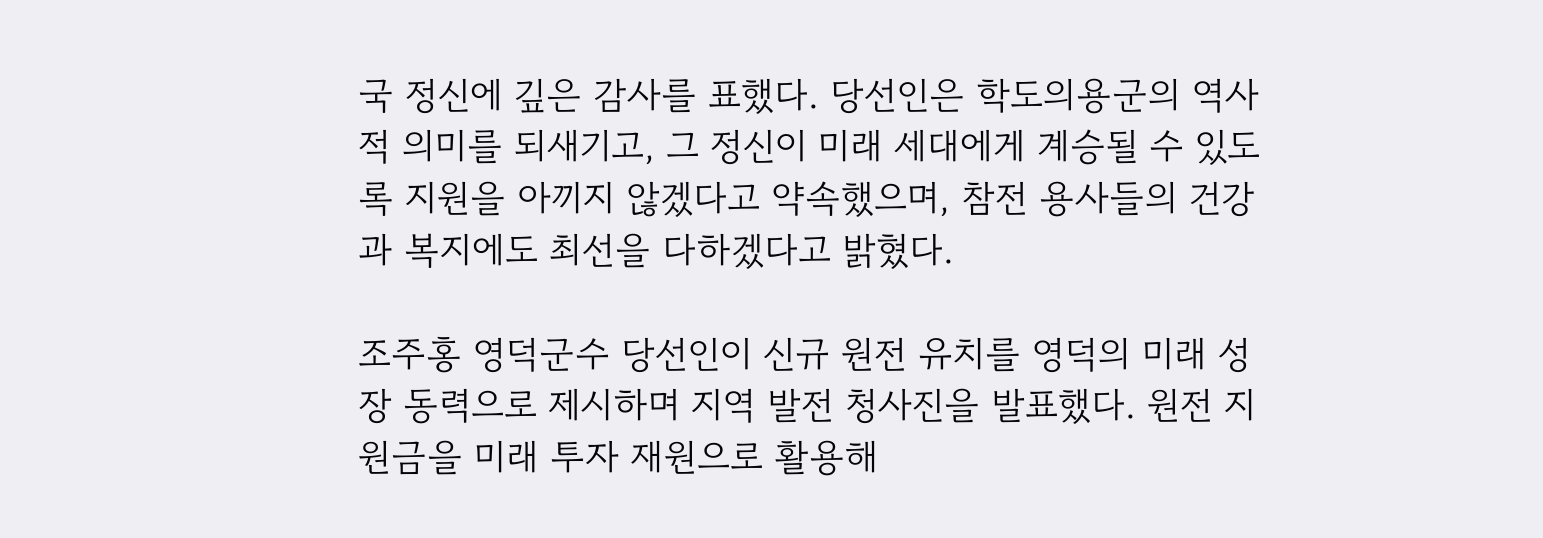국 정신에 깊은 감사를 표했다. 당선인은 학도의용군의 역사적 의미를 되새기고, 그 정신이 미래 세대에게 계승될 수 있도록 지원을 아끼지 않겠다고 약속했으며, 참전 용사들의 건강과 복지에도 최선을 다하겠다고 밝혔다.

조주홍 영덕군수 당선인이 신규 원전 유치를 영덕의 미래 성장 동력으로 제시하며 지역 발전 청사진을 발표했다. 원전 지원금을 미래 투자 재원으로 활용해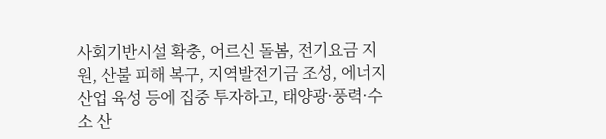사회기반시설 확충, 어르신 돌봄, 전기요금 지원, 산불 피해 복구, 지역발전기금 조성, 에너지 산업 육성 등에 집중 투자하고, 태양광·풍력·수소 산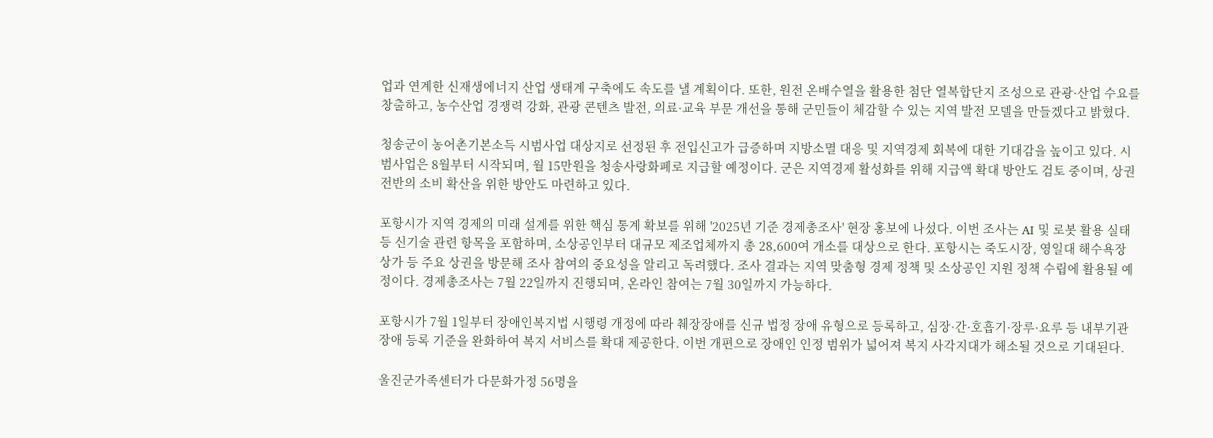업과 연계한 신재생에너지 산업 생태계 구축에도 속도를 낼 계획이다. 또한, 원전 온배수열을 활용한 첨단 열복합단지 조성으로 관광·산업 수요를 창출하고, 농수산업 경쟁력 강화, 관광 콘텐츠 발전, 의료·교육 부문 개선을 통해 군민들이 체감할 수 있는 지역 발전 모델을 만들겠다고 밝혔다.

청송군이 농어촌기본소득 시범사업 대상지로 선정된 후 전입신고가 급증하며 지방소멸 대응 및 지역경제 회복에 대한 기대감을 높이고 있다. 시범사업은 8월부터 시작되며, 월 15만원을 청송사랑화폐로 지급할 예정이다. 군은 지역경제 활성화를 위해 지급액 확대 방안도 검토 중이며, 상권 전반의 소비 확산을 위한 방안도 마련하고 있다.

포항시가 지역 경제의 미래 설계를 위한 핵심 통계 확보를 위해 '2025년 기준 경제총조사' 현장 홍보에 나섰다. 이번 조사는 AI 및 로봇 활용 실태 등 신기술 관련 항목을 포함하며, 소상공인부터 대규모 제조업체까지 총 28,600여 개소를 대상으로 한다. 포항시는 죽도시장, 영일대 해수욕장 상가 등 주요 상권을 방문해 조사 참여의 중요성을 알리고 독려했다. 조사 결과는 지역 맞춤형 경제 정책 및 소상공인 지원 정책 수립에 활용될 예정이다. 경제총조사는 7월 22일까지 진행되며, 온라인 참여는 7월 30일까지 가능하다.

포항시가 7월 1일부터 장애인복지법 시행령 개정에 따라 췌장장애를 신규 법정 장애 유형으로 등록하고, 심장·간·호흡기·장루·요루 등 내부기관 장애 등록 기준을 완화하여 복지 서비스를 확대 제공한다. 이번 개편으로 장애인 인정 범위가 넓어져 복지 사각지대가 해소될 것으로 기대된다.

울진군가족센터가 다문화가정 56명을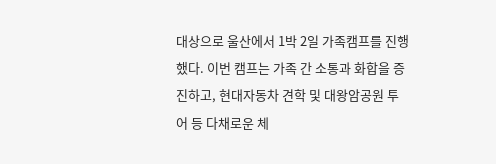대상으로 울산에서 1박 2일 가족캠프를 진행했다. 이번 캠프는 가족 간 소통과 화합을 증진하고, 현대자동차 견학 및 대왕암공원 투어 등 다채로운 체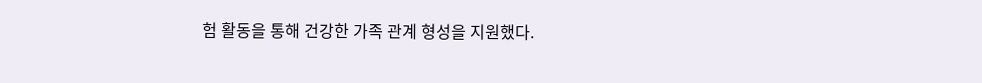험 활동을 통해 건강한 가족 관계 형성을 지원했다.